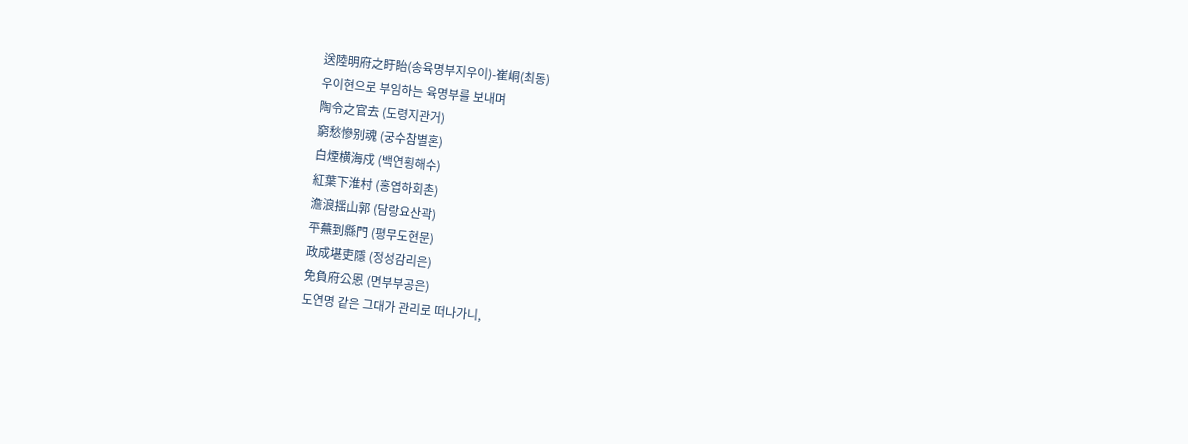送陸明府之盱眙(송육명부지우이)-崔峒(최동)
우이현으로 부임하는 육명부를 보내며
陶令之官去 (도령지관거)
窮愁慘别魂 (궁수참별혼)
白煙横海戍 (백연횡해수)
紅葉下淮村 (홍엽하회촌)
澹浪揺山郭 (담랑요산곽)
平蕪到縣門 (평무도현문)
政成堪吏隱 (정성감리은)
免負府公恩 (면부부공은)
도연명 같은 그대가 관리로 떠나가니,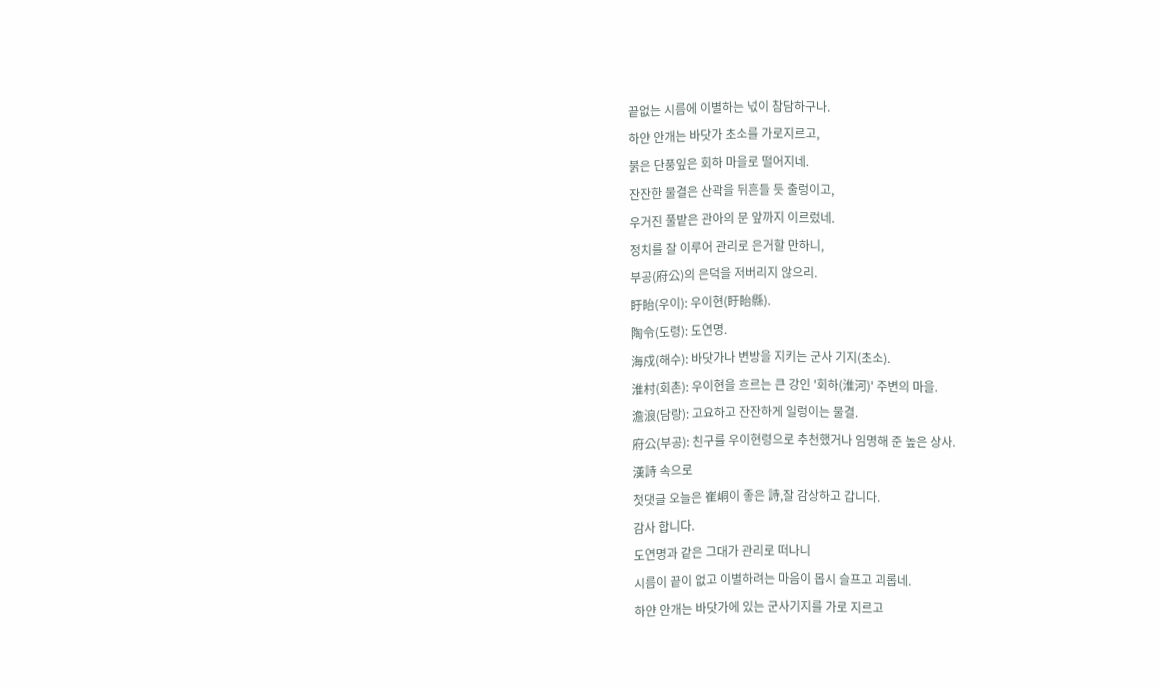끝없는 시름에 이별하는 넋이 참담하구나.
하얀 안개는 바닷가 초소를 가로지르고,
붉은 단풍잎은 회하 마을로 떨어지네.
잔잔한 물결은 산곽을 뒤흔들 듯 출렁이고,
우거진 풀밭은 관아의 문 앞까지 이르렀네.
정치를 잘 이루어 관리로 은거할 만하니,
부공(府公)의 은덕을 저버리지 않으리.
盱眙(우이): 우이현(盱眙縣).
陶令(도령): 도연명.
海戍(해수): 바닷가나 변방을 지키는 군사 기지(초소).
淮村(회촌): 우이현을 흐르는 큰 강인 '회하(淮河)' 주변의 마을.
澹浪(담랑): 고요하고 잔잔하게 일렁이는 물결.
府公(부공): 친구를 우이현령으로 추천했거나 임명해 준 높은 상사.
漢詩 속으로
첫댓글 오늘은 崔峒이 좋은 詩,잘 감상하고 갑니다.
감사 합니다.
도연명과 같은 그대가 관리로 떠나니
시름이 끝이 없고 이별하려는 마음이 몹시 슬프고 괴롭네.
하얀 안개는 바닷가에 있는 군사기지를 가로 지르고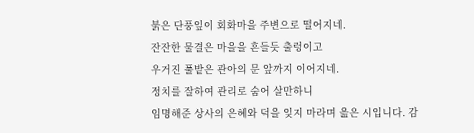붉은 단풍잎이 회화마을 주변으로 떨어지네.
잔잔한 물결은 마을을 흔들듯 출렁이고
우거진 풀밭은 관아의 문 앞까지 이어지네.
정치를 잘하여 관리로 숨어 살만하니
임명해준 상사의 은혜와 덕을 잊지 마라며 읊은 시입니다. 감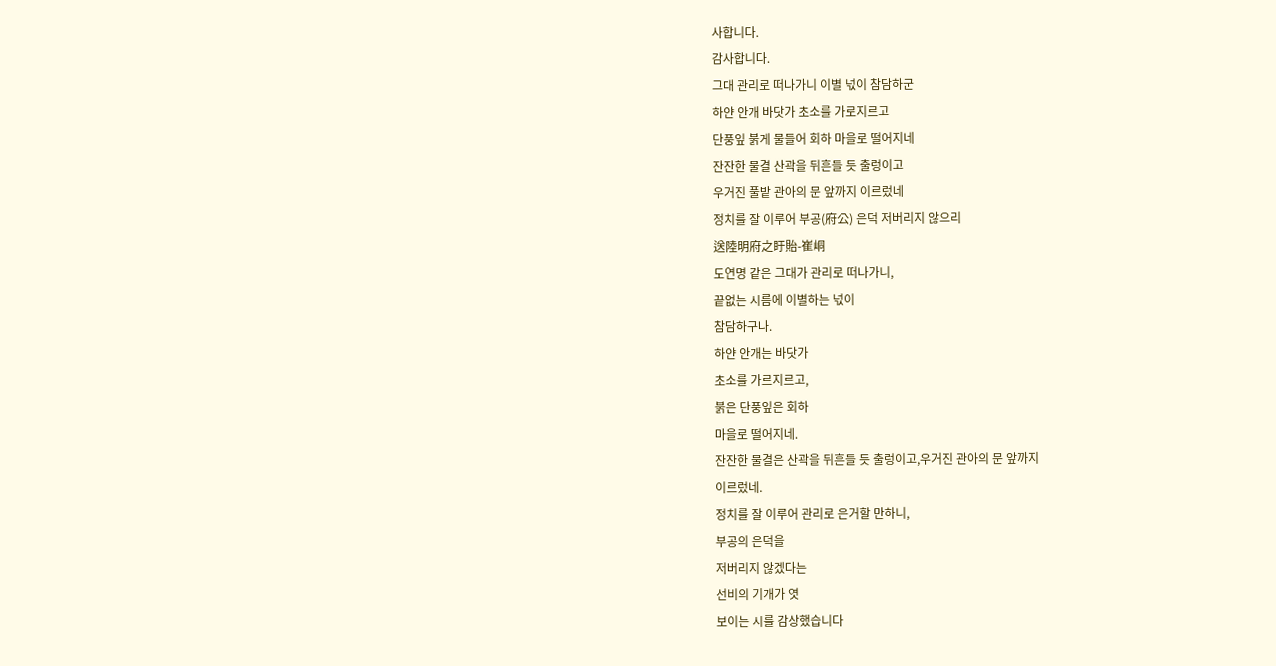사합니다.
감사합니다.
그대 관리로 떠나가니 이별 넋이 참담하군
하얀 안개 바닷가 초소를 가로지르고
단풍잎 붉게 물들어 회하 마을로 떨어지네
잔잔한 물결 산곽을 뒤흔들 듯 출렁이고
우거진 풀밭 관아의 문 앞까지 이르렀네
정치를 잘 이루어 부공(府公) 은덕 저버리지 않으리
送陸明府之盱貽-崔峒
도연명 같은 그대가 관리로 떠나가니,
끝없는 시름에 이별하는 넋이
참담하구나.
하얀 안개는 바닷가
초소를 가르지르고,
붉은 단풍잎은 회하
마을로 떨어지네.
잔잔한 물결은 산곽을 뒤흔들 듯 출렁이고,우거진 관아의 문 앞까지
이르렀네.
정치를 잘 이루어 관리로 은거할 만하니,
부공의 은덕을
저버리지 않겠다는
선비의 기개가 엿
보이는 시를 감상했습니다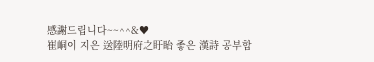感謝드립니다~~^^&♥
崔峒이 지은 送陸明府之盱眙 좋은 漢詩 공부합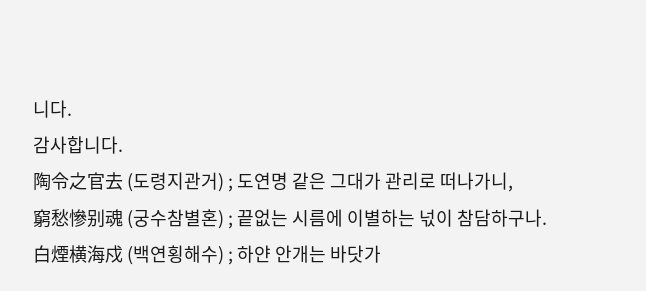니다.
감사합니다.
陶令之官去 (도령지관거) ; 도연명 같은 그대가 관리로 떠나가니,
窮愁慘别魂 (궁수참별혼) ; 끝없는 시름에 이별하는 넋이 참담하구나.
白煙横海戍 (백연횡해수) ; 하얀 안개는 바닷가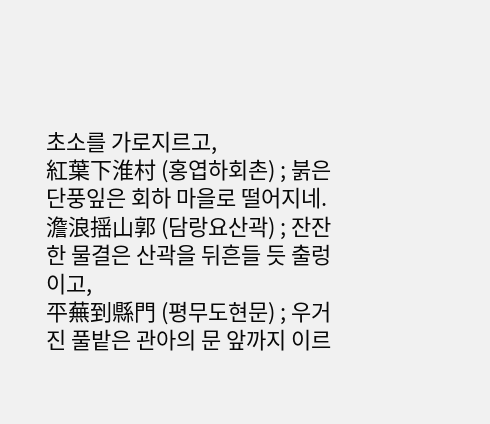초소를 가로지르고,
紅葉下淮村 (홍엽하회촌) ; 붉은 단풍잎은 회하 마을로 떨어지네.
澹浪揺山郭 (담랑요산곽) ; 잔잔한 물결은 산곽을 뒤흔들 듯 출렁이고,
平蕪到縣門 (평무도현문) ; 우거진 풀밭은 관아의 문 앞까지 이르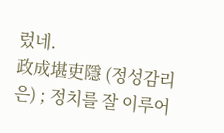렀네.
政成堪吏隱 (정성감리은) ; 정치를 잘 이루어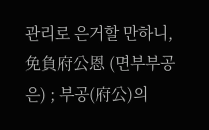관리로 은거할 만하니,
免負府公恩 (면부부공은) ; 부공(府公)의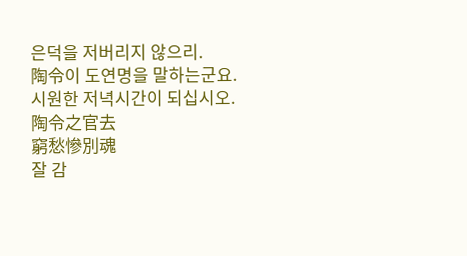은덕을 저버리지 않으리.
陶令이 도연명을 말하는군요.
시원한 저녁시간이 되십시오.
陶令之官去
窮愁慘別魂
잘 감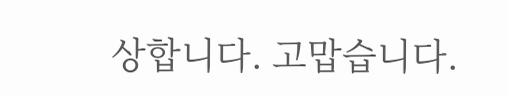상합니다. 고맙습니다.